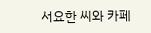서요한 씨와 카페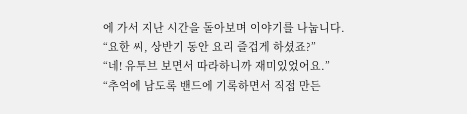에 가서 지난 시간을 돌아보며 이야기를 나눕니다.
“요한 씨, 상반기 동안 요리 즐겁게 하셨죠?”
“네! 유투브 보면서 따라하니까 재미있었어요.”
“추억에 남도록 밴드에 기록하면서 직접 만든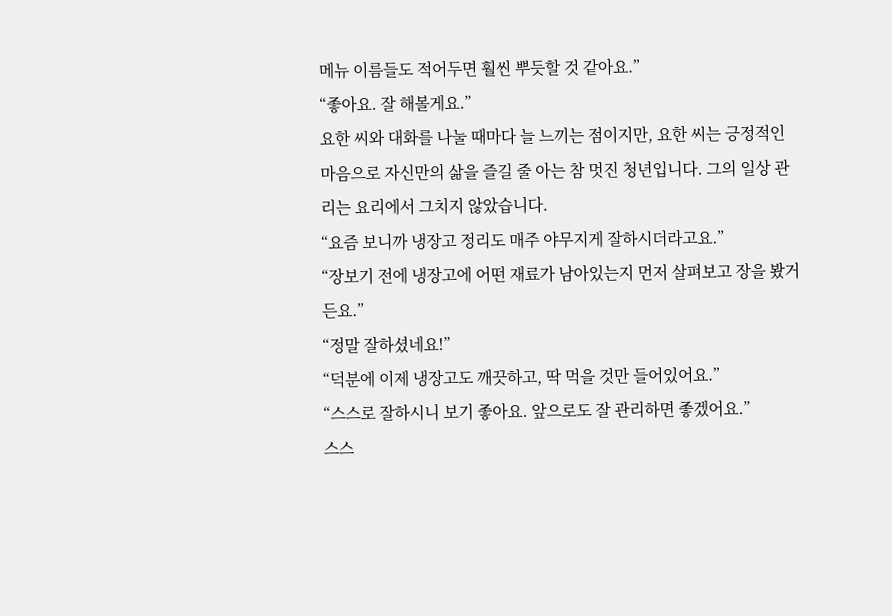메뉴 이름들도 적어두면 훨씬 뿌듯할 것 같아요.”
“좋아요. 잘 해볼게요.”
요한 씨와 대화를 나눌 때마다 늘 느끼는 점이지만, 요한 씨는 긍정적인 마음으로 자신만의 삶을 즐길 줄 아는 참 멋진 청년입니다. 그의 일상 관리는 요리에서 그치지 않았습니다.
“요즘 보니까 냉장고 정리도 매주 야무지게 잘하시더라고요.”
“장보기 전에 냉장고에 어떤 재료가 남아있는지 먼저 살펴보고 장을 봤거든요.”
“정말 잘하셨네요!”
“덕분에 이제 냉장고도 깨끗하고, 딱 먹을 것만 들어있어요.”
“스스로 잘하시니 보기 좋아요. 앞으로도 잘 관리하면 좋겠어요.”
스스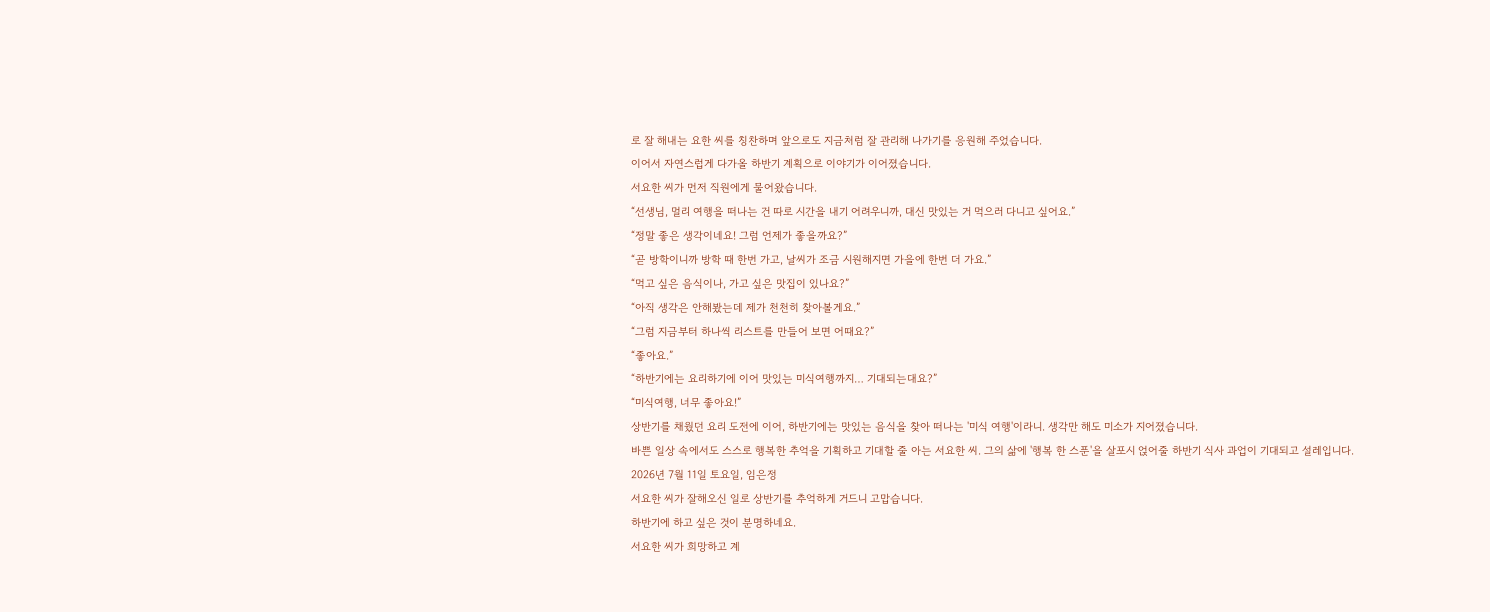로 잘 해내는 요한 씨를 칭찬하며 앞으로도 지금처럼 잘 관리해 나가기를 응원해 주었습니다.
이어서 자연스럽게 다가올 하반기 계획으로 이야기가 이어졌습니다.
서요한 씨가 먼저 직원에게 물어왔습니다.
“선생님, 멀리 여행을 떠나는 건 따로 시간을 내기 어려우니까, 대신 맛있는 거 먹으러 다니고 싶어요.”
“정말 좋은 생각이네요! 그럼 언제가 좋을까요?”
“곧 방학이니까 방학 때 한번 가고, 날씨가 조금 시원해지면 가을에 한번 더 가요.”
“먹고 싶은 음식이나, 가고 싶은 맛집이 있나요?”
“아직 생각은 안해봤는데 제가 천천히 찾아볼게요.”
“그럼 지금부터 하나씩 리스트를 만들어 보면 어때요?”
“좋아요.”
“하반기에는 요리하기에 이어 맛있는 미식여행까지… 기대되는대요?”
“미식여행, 너무 좋아요!”
상반기를 채웠던 요리 도전에 이어, 하반기에는 맛있는 음식을 찾아 떠나는 '미식 여행'이라니. 생각만 해도 미소가 지어졌습니다.
바쁜 일상 속에서도 스스로 행복한 추억을 기획하고 기대할 줄 아는 서요한 씨. 그의 삶에 '행복 한 스푼'을 살포시 얹어줄 하반기 식사 과업이 기대되고 설레입니다.
2026년 7월 11일 토요일, 임은정
서요한 씨가 잘해오신 일로 상반기를 추억하게 거드니 고맙습니다.
하반기에 하고 싶은 것이 분명하네요.
서요한 씨가 희망하고 계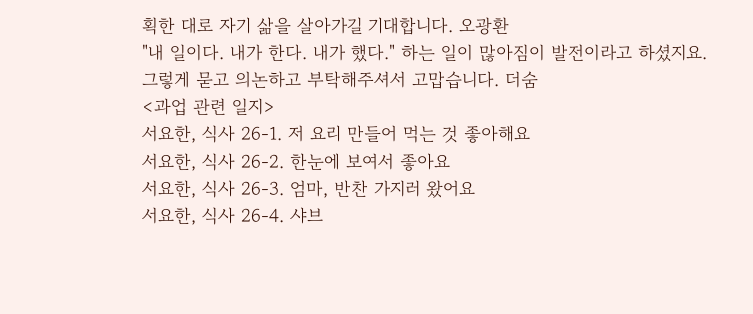획한 대로 자기 삶을 살아가길 기대합니다. 오광환
"내 일이다. 내가 한다. 내가 했다." 하는 일이 많아짐이 발전이라고 하셨지요.
그렇게 묻고 의논하고 부탁해주셔서 고맙습니다. 더숨
<과업 관련 일지>
서요한, 식사 26-1. 저 요리 만들어 먹는 것 좋아해요
서요한, 식사 26-2. 한눈에 보여서 좋아요
서요한, 식사 26-3. 엄마, 반찬 가지러 왔어요
서요한, 식사 26-4. 샤브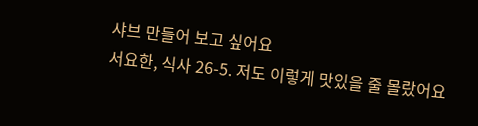샤브 만들어 보고 싶어요
서요한, 식사 26-5. 저도 이렇게 맛있을 줄 몰랐어요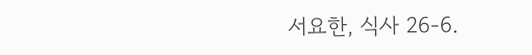서요한, 식사 26-6.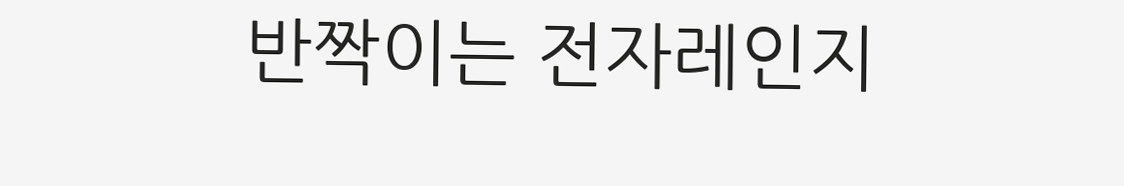반짝이는 전자레인지